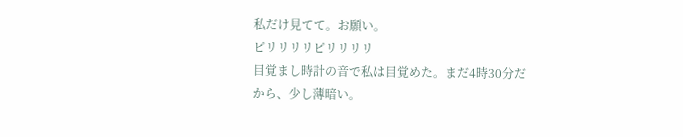私だけ見てて。お願い。
ピリリリリピリリリリ
目覚まし時計の音で私は目覚めた。まだ4時30分だから、少し薄暗い。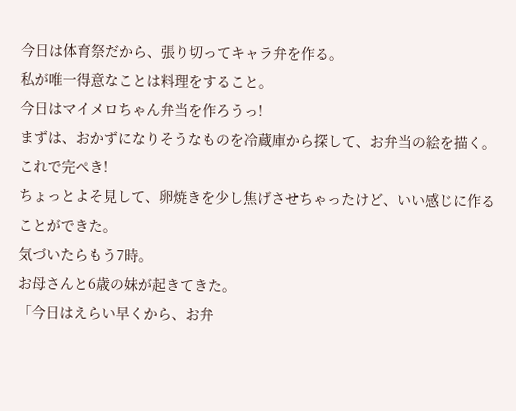今日は体育祭だから、張り切ってキャラ弁を作る。
私が唯一得意なことは料理をすること。
今日はマイメロちゃん弁当を作ろうっ!
まずは、おかずになりそうなものを冷蔵庫から探して、お弁当の絵を描く。
これで完ぺき!
ちょっとよそ見して、卵焼きを少し焦げさせちゃったけど、いい感じに作ることができた。
気づいたらもう7時。
お母さんと6歳の妹が起きてきた。
「今日はえらい早くから、お弁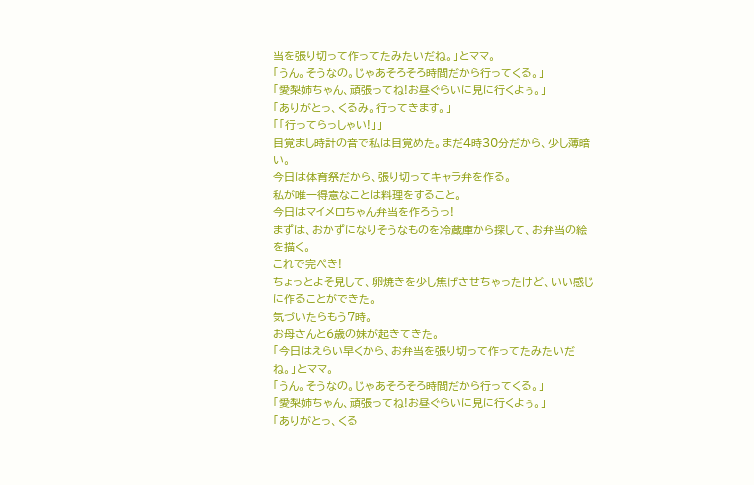当を張り切って作ってたみたいだね。」とママ。
「うん。そうなの。じゃあそろそろ時間だから行ってくる。」
「愛梨姉ちゃん、頑張ってね!お昼ぐらいに見に行くよぅ。」
「ありがとっ、くるみ。行ってきます。」
「「行ってらっしゃい!」」
目覚まし時計の音で私は目覚めた。まだ4時30分だから、少し薄暗い。
今日は体育祭だから、張り切ってキャラ弁を作る。
私が唯一得意なことは料理をすること。
今日はマイメロちゃん弁当を作ろうっ!
まずは、おかずになりそうなものを冷蔵庫から探して、お弁当の絵を描く。
これで完ぺき!
ちょっとよそ見して、卵焼きを少し焦げさせちゃったけど、いい感じに作ることができた。
気づいたらもう7時。
お母さんと6歳の妹が起きてきた。
「今日はえらい早くから、お弁当を張り切って作ってたみたいだね。」とママ。
「うん。そうなの。じゃあそろそろ時間だから行ってくる。」
「愛梨姉ちゃん、頑張ってね!お昼ぐらいに見に行くよぅ。」
「ありがとっ、くる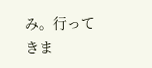み。行ってきま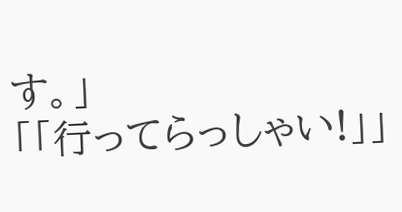す。」
「「行ってらっしゃい!」」